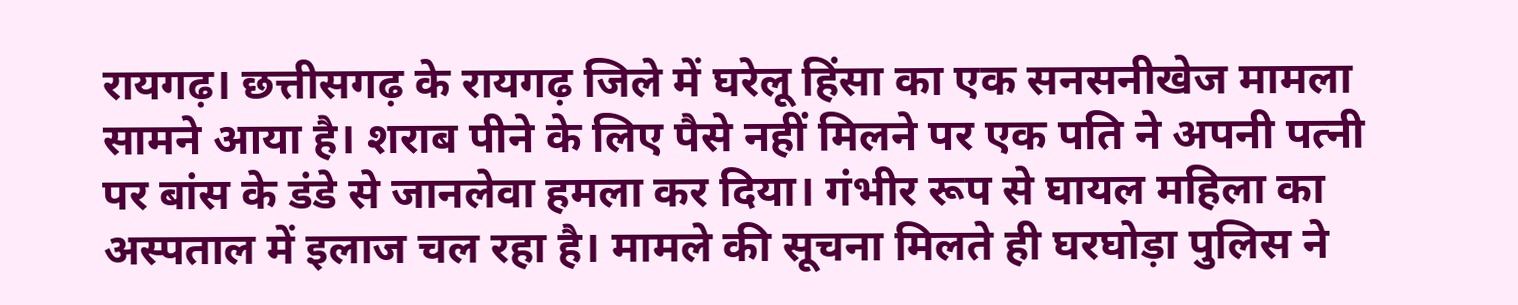रायगढ़। छत्तीसगढ़ के रायगढ़ जिले में घरेलू हिंसा का एक सनसनीखेज मामला सामने आया है। शराब पीने के लिए पैसे नहीं मिलने पर एक पति ने अपनी पत्नी पर बांस के डंडे से जानलेवा हमला कर दिया। गंभीर रूप से घायल महिला का अस्पताल में इलाज चल रहा है। मामले की सूचना मिलते ही घरघोड़ा पुलिस ने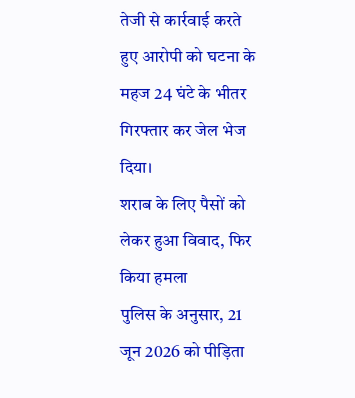तेजी से कार्रवाई करते हुए आरोपी को घटना के महज 24 घंटे के भीतर गिरफ्तार कर जेल भेज दिया।
शराब के लिए पैसों को लेकर हुआ विवाद, फिर किया हमला
पुलिस के अनुसार, 21 जून 2026 को पीड़िता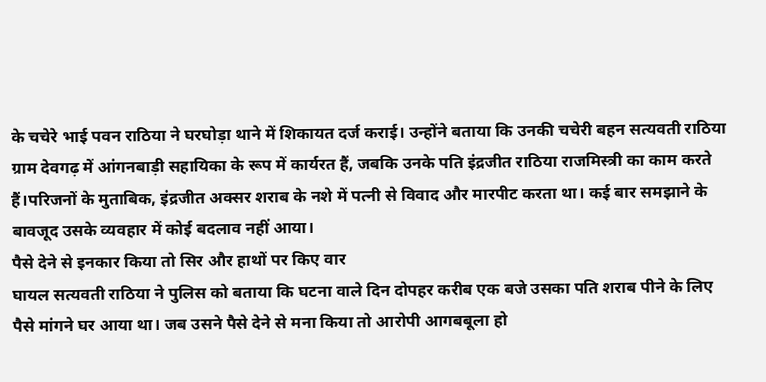के चचेरे भाई पवन राठिया ने घरघोड़ा थाने में शिकायत दर्ज कराई। उन्होंने बताया कि उनकी चचेरी बहन सत्यवती राठिया ग्राम देवगढ़ में आंगनबाड़ी सहायिका के रूप में कार्यरत हैं, जबकि उनके पति इंद्रजीत राठिया राजमिस्त्री का काम करते हैं।परिजनों के मुताबिक, इंद्रजीत अक्सर शराब के नशे में पत्नी से विवाद और मारपीट करता था। कई बार समझाने के बावजूद उसके व्यवहार में कोई बदलाव नहीं आया।
पैसे देने से इनकार किया तो सिर और हाथों पर किए वार
घायल सत्यवती राठिया ने पुलिस को बताया कि घटना वाले दिन दोपहर करीब एक बजे उसका पति शराब पीने के लिए पैसे मांगने घर आया था। जब उसने पैसे देने से मना किया तो आरोपी आगबबूला हो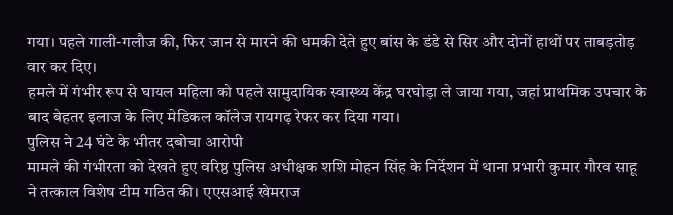गया। पहले गाली-गलौज की, फिर जान से मारने की धमकी देते हुए बांस के डंडे से सिर और दोनों हाथों पर ताबड़तोड़ वार कर दिए।
हमले में गंभीर रूप से घायल महिला को पहले सामुदायिक स्वास्थ्य केंद्र घरघोड़ा ले जाया गया, जहां प्राथमिक उपचार के बाद बेहतर इलाज के लिए मेडिकल कॉलेज रायगढ़ रेफर कर दिया गया।
पुलिस ने 24 घंटे के भीतर दबोचा आरोपी
मामले की गंभीरता को देखते हुए वरिष्ठ पुलिस अधीक्षक शशि मोहन सिंह के निर्देशन में थाना प्रभारी कुमार गौरव साहू ने तत्काल विशेष टीम गठित की। एएसआई खेमराज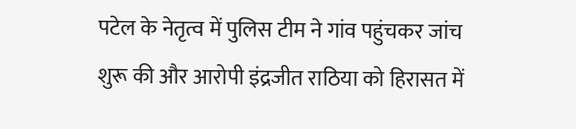पटेल के नेतृत्व में पुलिस टीम ने गांव पहुंचकर जांच शुरू की और आरोपी इंद्रजीत राठिया को हिरासत में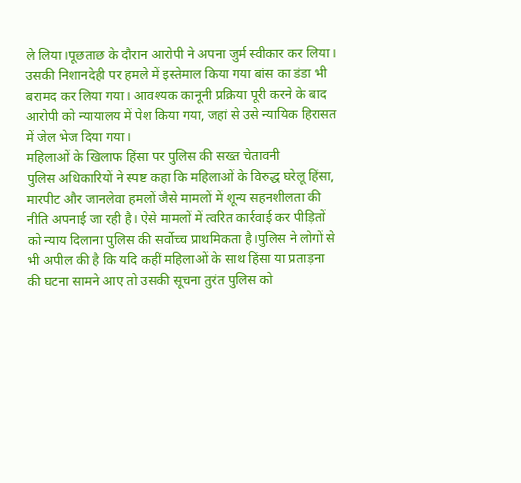ले लिया।पूछताछ के दौरान आरोपी ने अपना जुर्म स्वीकार कर लिया। उसकी निशानदेही पर हमले में इस्तेमाल किया गया बांस का डंडा भी बरामद कर लिया गया। आवश्यक कानूनी प्रक्रिया पूरी करने के बाद आरोपी को न्यायालय में पेश किया गया, जहां से उसे न्यायिक हिरासत में जेल भेज दिया गया।
महिलाओं के खिलाफ हिंसा पर पुलिस की सख्त चेतावनी
पुलिस अधिकारियों ने स्पष्ट कहा कि महिलाओं के विरुद्ध घरेलू हिंसा, मारपीट और जानलेवा हमलों जैसे मामलों में शून्य सहनशीलता की नीति अपनाई जा रही है। ऐसे मामलों में त्वरित कार्रवाई कर पीड़ितों को न्याय दिलाना पुलिस की सर्वोच्च प्राथमिकता है।पुलिस ने लोगों से भी अपील की है कि यदि कहीं महिलाओं के साथ हिंसा या प्रताड़ना की घटना सामने आए तो उसकी सूचना तुरंत पुलिस को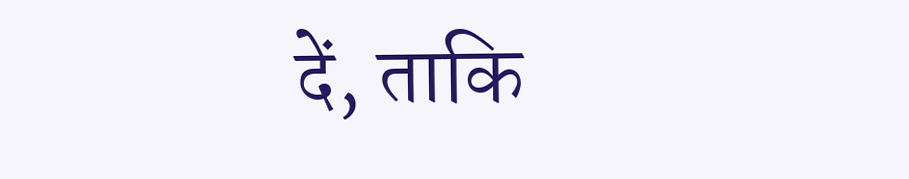दें, ताकि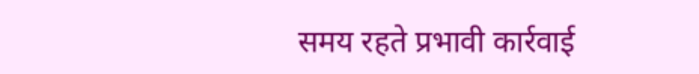समय रहते प्रभावी कार्रवाई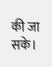की जा सके।